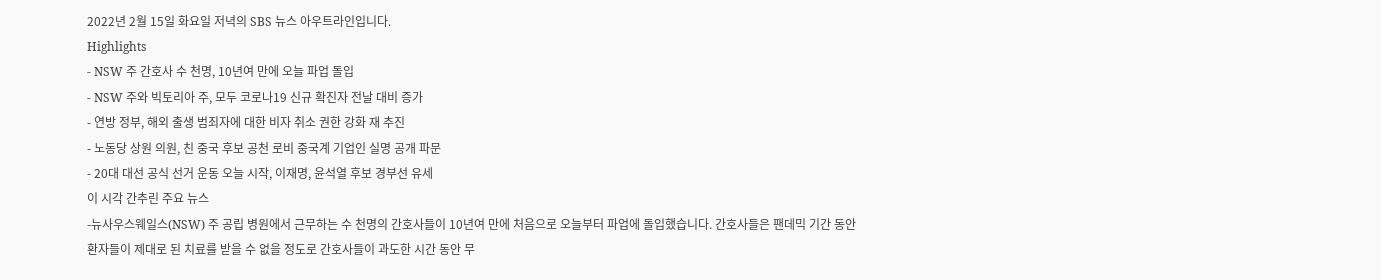2022년 2월 15일 화요일 저녁의 SBS 뉴스 아우트라인입니다.
Highlights
- NSW 주 간호사 수 천명, 10년여 만에 오늘 파업 돌입
- NSW 주와 빅토리아 주, 모두 코로나19 신규 확진자 전날 대비 증가
- 연방 정부, 해외 출생 범죄자에 대한 비자 취소 권한 강화 재 추진
- 노동당 상원 의원, 친 중국 후보 공천 로비 중국계 기업인 실명 공개 파문
- 20대 대선 공식 선거 운동 오늘 시작, 이재명, 윤석열 후보 경부선 유세
이 시각 간추린 주요 뉴스
-뉴사우스웨일스(NSW) 주 공립 병원에서 근무하는 수 천명의 간호사들이 10년여 만에 처음으로 오늘부터 파업에 돌입했습니다. 간호사들은 팬데믹 기간 동안 환자들이 제대로 된 치료를 받을 수 없을 정도로 간호사들이 과도한 시간 동안 무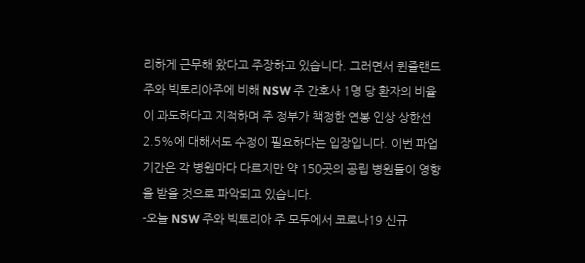리하게 근무해 왔다고 주장하고 있습니다. 그러면서 퀸즐랜드주와 빅토리아주에 비해 NSW 주 간호사 1명 당 환자의 비율이 과도하다고 지적하며 주 정부가 책정한 연봉 인상 상한선 2.5%에 대해서도 수정이 필요하다는 입장입니다. 이번 파업 기간은 각 병원마다 다르지만 약 150곳의 공립 병원들이 영향을 받을 것으로 파악되고 있습니다.
-오늘 NSW 주와 빅토리아 주 모두에서 코로나19 신규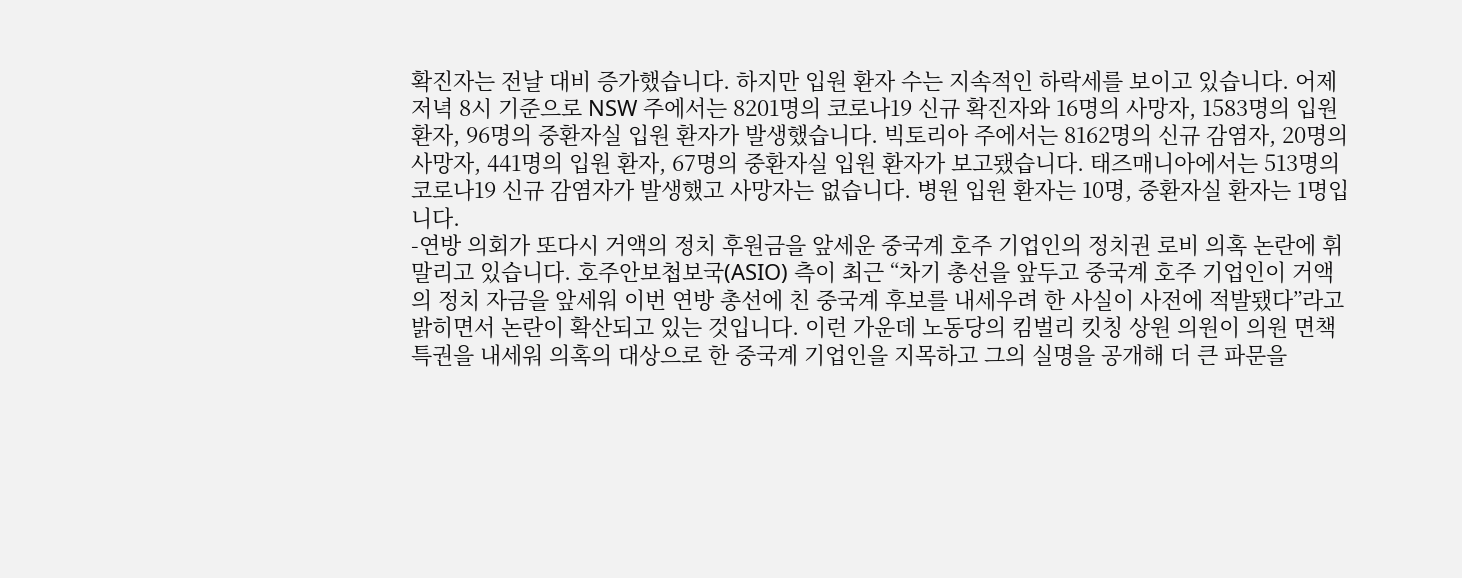확진자는 전날 대비 증가했습니다. 하지만 입원 환자 수는 지속적인 하락세를 보이고 있습니다. 어제저녁 8시 기준으로 NSW 주에서는 8201명의 코로나19 신규 확진자와 16명의 사망자, 1583명의 입원 환자, 96명의 중환자실 입원 환자가 발생했습니다. 빅토리아 주에서는 8162명의 신규 감염자, 20명의 사망자, 441명의 입원 환자, 67명의 중환자실 입원 환자가 보고됐습니다. 태즈매니아에서는 513명의 코로나19 신규 감염자가 발생했고 사망자는 없습니다. 병원 입원 환자는 10명, 중환자실 환자는 1명입니다.
-연방 의회가 또다시 거액의 정치 후원금을 앞세운 중국계 호주 기업인의 정치권 로비 의혹 논란에 휘말리고 있습니다. 호주안보첩보국(ASIO) 측이 최근 “차기 총선을 앞두고 중국계 호주 기업인이 거액의 정치 자금을 앞세워 이번 연방 총선에 친 중국계 후보를 내세우려 한 사실이 사전에 적발됐다”라고 밝히면서 논란이 확산되고 있는 것입니다. 이런 가운데 노동당의 킴벌리 킷칭 상원 의원이 의원 면책특권을 내세워 의혹의 대상으로 한 중국계 기업인을 지목하고 그의 실명을 공개해 더 큰 파문을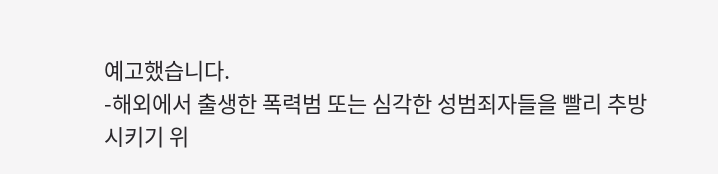예고했습니다.
-해외에서 출생한 폭력범 또는 심각한 성범죄자들을 빨리 추방시키기 위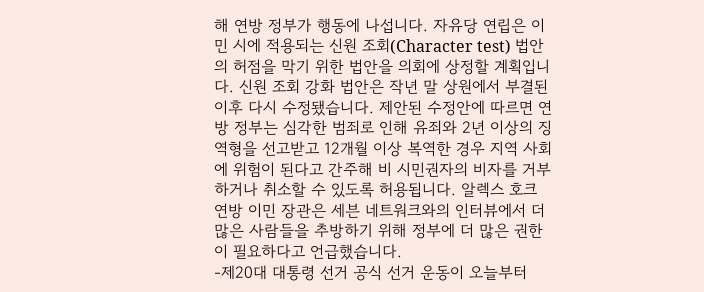해 연방 정부가 행동에 나섭니다. 자유당 연립은 이민 시에 적용되는 신원 조회(Character test) 법안의 허점을 막기 위한 법안을 의회에 상정할 계획입니다. 신원 조회 강화 법안은 작년 말 상원에서 부결된 이후 다시 수정됐습니다. 제안된 수정안에 따르면 연방 정부는 심각한 범죄로 인해 유죄와 2년 이상의 징역형을 선고받고 12개월 이상 복역한 경우 지역 사회에 위험이 된다고 간주해 비 시민권자의 비자를 거부하거나 취소할 수 있도록 허용됩니다. 알렉스 호크 연방 이민 장관은 세븐 네트워크와의 인터뷰에서 더 많은 사람들을 추방하기 위해 정부에 더 많은 권한이 필요하다고 언급했습니다.
-제20대 대통령 선거 공식 선거 운동이 오늘부터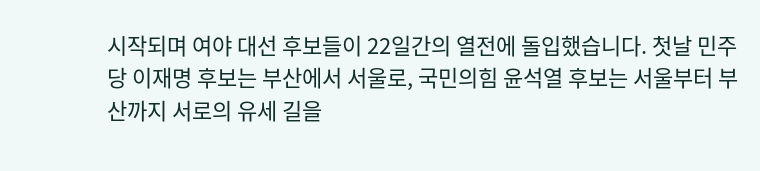시작되며 여야 대선 후보들이 22일간의 열전에 돌입했습니다. 첫날 민주당 이재명 후보는 부산에서 서울로, 국민의힘 윤석열 후보는 서울부터 부산까지 서로의 유세 길을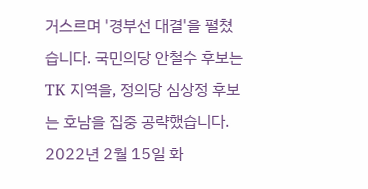거스르며 '경부선 대결'을 펼쳤습니다. 국민의당 안철수 후보는 TK 지역을, 정의당 심상정 후보는 호남을 집중 공략했습니다.
2022년 2월 15일 화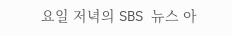요일 저녁의 SBS 뉴스 아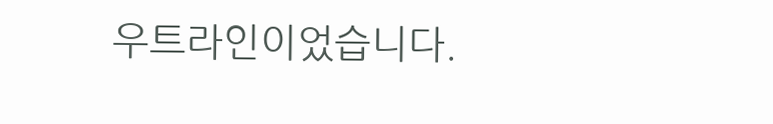우트라인이었습니다.